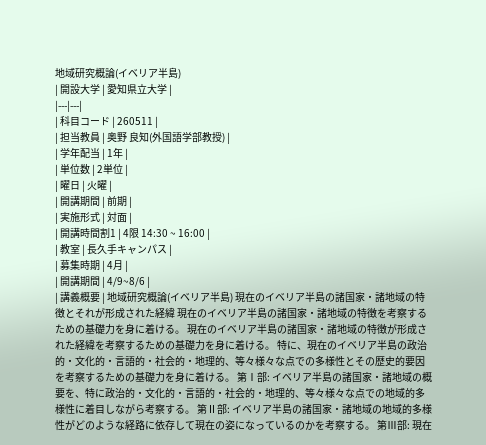地域研究概論(イベリア半島)
| 開設大学 | 愛知県立大学 |
|---|---|
| 科目コード | 260511 |
| 担当教員 | 奥野 良知(外国語学部教授) |
| 学年配当 | 1年 |
| 単位数 | 2単位 |
| 曜日 | 火曜 |
| 開講期間 | 前期 |
| 実施形式 | 対面 |
| 開講時間割1 | 4限 14:30 ~ 16:00 |
| 教室 | 長久手キャンパス |
| 募集時期 | 4月 |
| 開講期間 | 4/9~8/6 |
| 講義概要 | 地域研究概論(イベリア半島) 現在のイベリア半島の諸国家・諸地域の特徴とそれが形成された経緯 現在のイベリア半島の諸国家・諸地域の特徴を考察するための基礎力を身に着ける。 現在のイベリア半島の諸国家・諸地域の特徴が形成された経緯を考察するための基礎力を身に着ける。 特に、現在のイベリア半島の政治的・文化的・言語的・社会的・地理的、等々様々な点での多様性とその歴史的要因を考察するための基礎力を身に着ける。 第Ⅰ部: イベリア半島の諸国家・諸地域の概要を、特に政治的・文化的・言語的・社会的・地理的、等々様々な点での地域的多様性に着目しながら考察する。 第Ⅱ部: イベリア半島の諸国家・諸地域の地域的多様性がどのような経路に依存して現在の姿になっているのかを考察する。 第Ⅲ部: 現在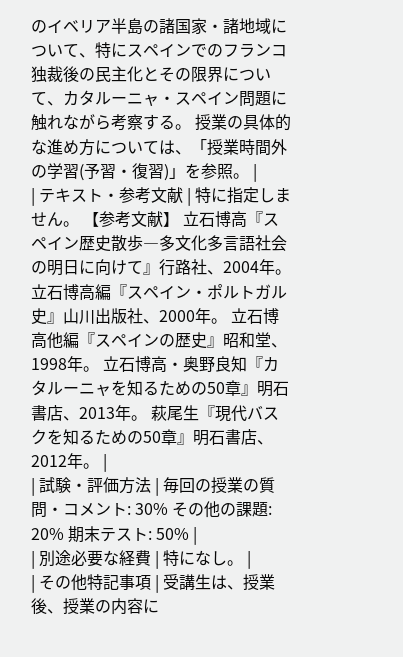のイベリア半島の諸国家・諸地域について、特にスペインでのフランコ独裁後の民主化とその限界について、カタルーニャ・スペイン問題に触れながら考察する。 授業の具体的な進め方については、「授業時間外の学習(予習・復習)」を参照。 |
| テキスト・参考文献 | 特に指定しません。 【参考文献】 立石博高『スペイン歴史散歩―多文化多言語社会の明日に向けて』行路社、2004年。 立石博高編『スペイン・ポルトガル史』山川出版社、2000年。 立石博高他編『スペインの歴史』昭和堂、1998年。 立石博高・奥野良知『カタルーニャを知るための50章』明石書店、2013年。 萩尾生『現代バスクを知るための50章』明石書店、2012年。 |
| 試験・評価方法 | 毎回の授業の質問・コメント: 30% その他の課題: 20% 期末テスト: 50% |
| 別途必要な経費 | 特になし。 |
| その他特記事項 | 受講生は、授業後、授業の内容に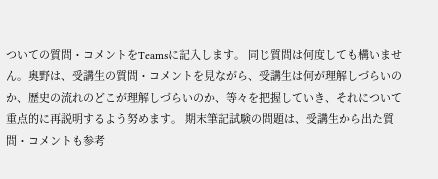ついての質問・コメントをTeamsに記入します。 同じ質問は何度しても構いません。奥野は、受講生の質問・コメントを見ながら、受講生は何が理解しづらいのか、歴史の流れのどこが理解しづらいのか、等々を把握していき、それについて重点的に再説明するよう努めます。 期末筆記試験の問題は、受講生から出た質問・コメントも参考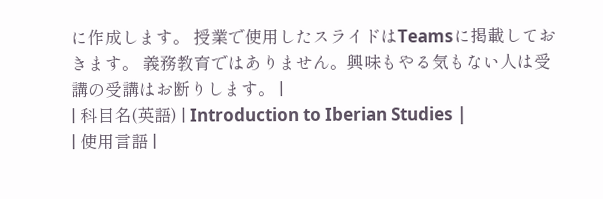に作成します。 授業で使用したスライドはTeamsに掲載しておきます。 義務教育ではありません。興味もやる気もない人は受講の受講はお断りします。 |
| 科目名(英語) | Introduction to Iberian Studies |
| 使用言語 |